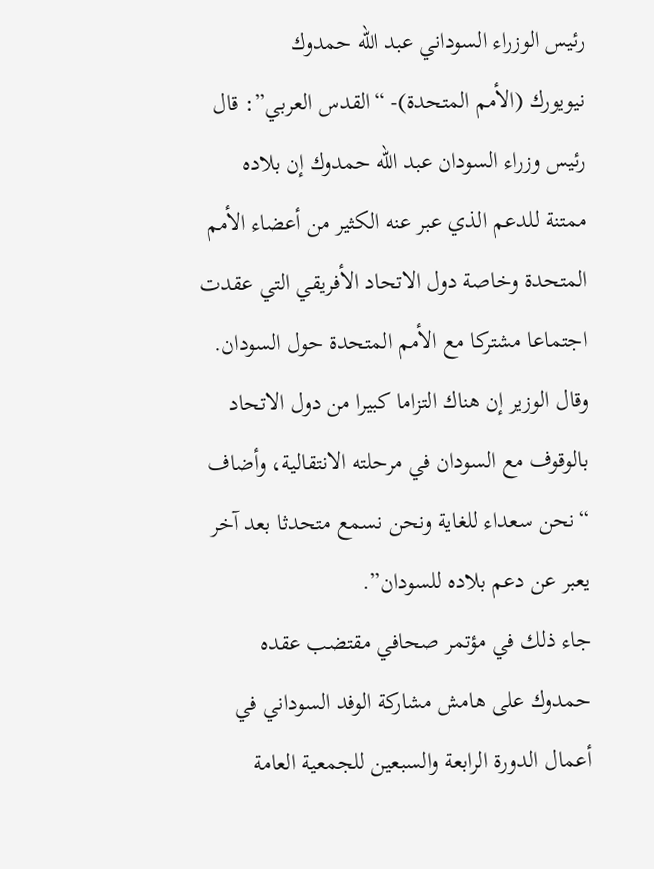رئيس الوزراء السوداني عبد الله حمدوك
نيويورك (الأمم المتحدة)- “القدس العربي”: قال رئيس وزراء السودان عبد الله حمدوك إن بلاده ممتنة للدعم الذي عبر عنه الكثير من أعضاء الأمم المتحدة وخاصة دول الاتحاد الأفريقي التي عقدت اجتماعا مشتركا مع الأمم المتحدة حول السودان. وقال الوزير إن هناك التزاما كبيرا من دول الاتحاد بالوقوف مع السودان في مرحلته الانتقالية، وأضاف “نحن سعداء للغاية ونحن نسمع متحدثا بعد آخر يعبر عن دعم بلاده للسودان”.
جاء ذلك في مؤتمر صحافي مقتضب عقده حمدوك على هامش مشاركة الوفد السوداني في أعمال الدورة الرابعة والسبعين للجمعية العامة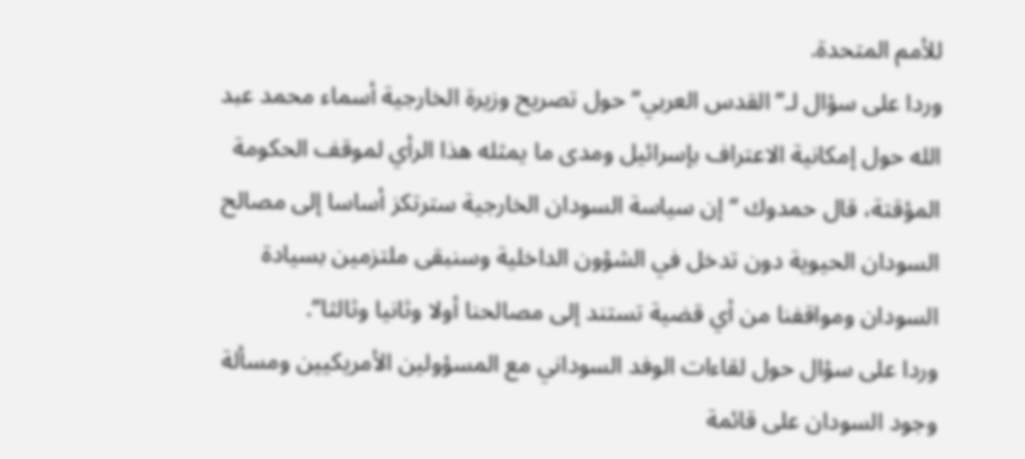للأمم المتحدة.
وردا على سؤال لـ”القدس العربي” حول تصريح وزيرة الخارجية أسماء محمد عبد الله حول إمكانية الاعتراف بإسرائيل ومدى ما يمثله هذا الرأي لموقف الحكومة المؤقتة، قال حمدوك “إن سياسة السودان الخارجية سترتكز أساسا إلى مصالح السودان الحيوية دون تدخل في الشؤون الداخلية وسنبقى ملتزمين بسيادة السودان ومواقفنا من أي قضية تستند إلى مصالحنا أولا وثانيا وثالثا”.
وردا على سؤال حول لقاءات الوفد السوداني مع المسؤولين الأمريكيين ومسألة وجود السودان على قائمة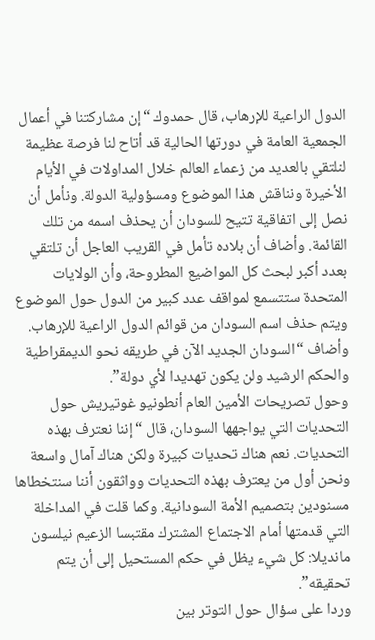الدول الراعية للإرهاب، قال حمدوك “إن مشاركتنا في أعمال الجمعية العامة في دورتها الحالية قد أتاح لنا فرصة عظيمة لنلتقي بالعديد من زعماء العالم خلال المداولات في الأيام الأخيرة ونناقش هذا الموضوع ومسؤولية الدولة. ونأمل أن نصل إلى اتفاقية تتيح للسودان أن يحذف اسمه من تلك القائمة. وأضاف أن بلاده تأمل في القريب العاجل أن تلتقي بعدد أكبر لبحث كل المواضيع المطروحة، وأن الولايات المتحدة ستتسمع لمواقف عدد كبير من الدول حول الموضوع ويتم حذف اسم السودان من قوائم الدول الراعية للإرهاب. وأضاف “السودان الجديد الآن في طريقه نحو الديمقراطية والحكم الرشيد ولن يكون تهديدا لأي دولة”.
وحول تصريحات الأمين العام أنطونيو غوتيريش حول التحديات التي يواجهها السودان، قال “إننا نعترف بهذه التحديات. نعم هناك تحديات كبيرة ولكن هناك آمال واسعة ونحن أول من يعترف بهذه التحديات وواثقون أننا سنتخطاها مسنودين بتصميم الأمة السودانية. وكما قلت في المداخلة التي قدمتها أمام الاجتماع المشترك مقتبسا الزعيم نيلسون مانديلا: كل شيء يظل في حكم المستحيل إلى أن يتم تحقيقه”.
وردا على سؤال حول التوتر بين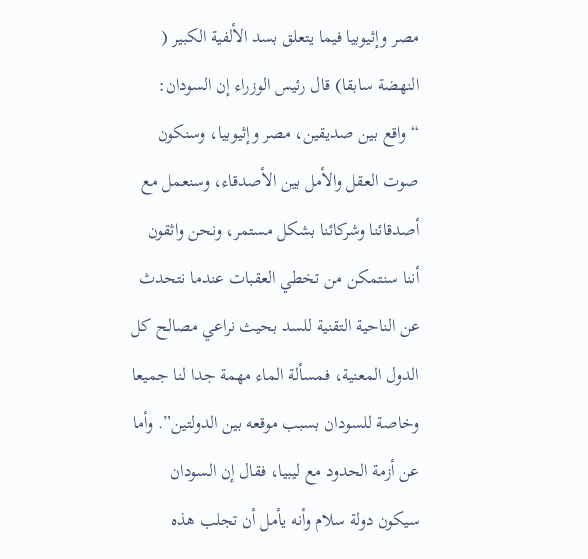مصر وإثيوبيا فيما يتعلق بسد الألفية الكبير ( النهضة سابقا) قال رئيس الوزراء إن السودان: “واقع بين صديقين، مصر وإثيوبيا، وسنكون صوت العقل والأمل بين الأصدقاء، وسنعمل مع أصدقائنا وشركائنا بشكل مستمر، ونحن واثقون أننا سنتمكن من تخطي العقبات عندما نتحدث عن الناحية التقنية للسد بحيث نراعي مصالح كل الدول المعنية، فمسألة الماء مهمة جدا لنا جميعا وخاصة للسودان بسبب موقعه بين الدولتين”. وأما عن أزمة الحدود مع ليبيا، فقال إن السودان سيكون دولة سلام وأنه يأمل أن تجلب هذه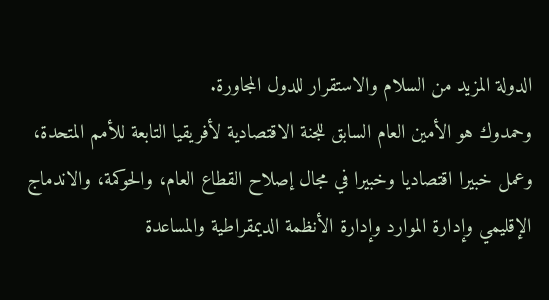الدولة المزيد من السلام والاستقرار للدول المجاورة.
وحمدوك هو الأمين العام السابق للجنة الاقتصادية لأفريقيا التابعة للأمم المتحدة، وعمل خبيرا اقتصاديا وخبيرا في مجال إصلاح القطاع العام، والحوكمة، والاندماج الإقليمي وإدارة الموارد وإدارة الأنظمة الديمقراطية والمساعدة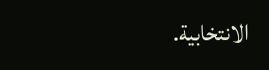الانتخابية.